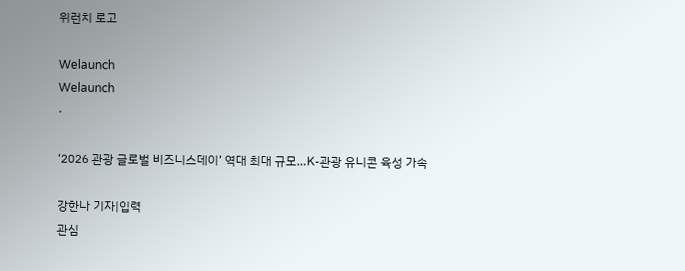위런치 로고

Welaunch
Welaunch
·

‘2026 관광 글로벌 비즈니스데이’ 역대 최대 규모…K-관광 유니콘 육성 가속

강한나 기자|입력
관심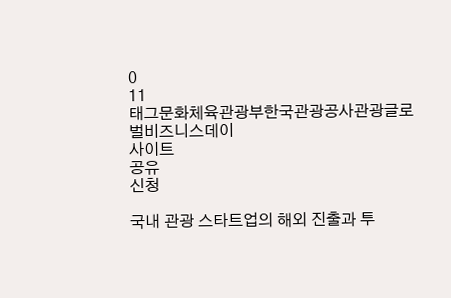0
11
태그문화체육관광부한국관광공사관광글로벌비즈니스데이
사이트
공유
신청

국내 관광 스타트업의 해외 진출과 투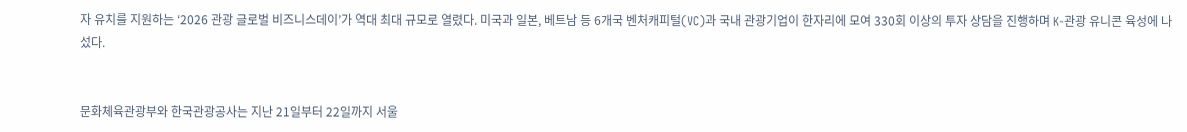자 유치를 지원하는 ‘2026 관광 글로벌 비즈니스데이’가 역대 최대 규모로 열렸다. 미국과 일본, 베트남 등 6개국 벤처캐피털(VC)과 국내 관광기업이 한자리에 모여 330회 이상의 투자 상담을 진행하며 K-관광 유니콘 육성에 나섰다.


문화체육관광부와 한국관광공사는 지난 21일부터 22일까지 서울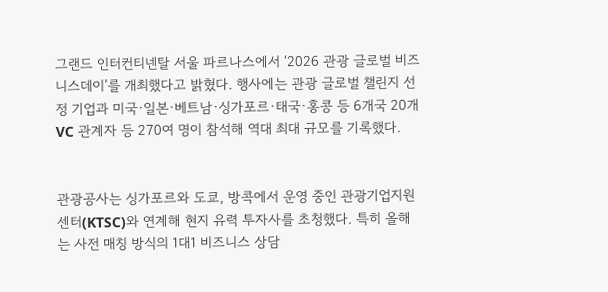그랜드 인터컨티넨탈 서울 파르나스에서 ‘2026 관광 글로벌 비즈니스데이’를 개최했다고 밝혔다. 행사에는 관광 글로벌 챌린지 선정 기업과 미국·일본·베트남·싱가포르·태국·홍콩 등 6개국 20개 VC 관계자 등 270여 명이 참석해 역대 최대 규모를 기록했다.


관광공사는 싱가포르와 도쿄, 방콕에서 운영 중인 관광기업지원센터(KTSC)와 연계해 현지 유력 투자사를 초청했다. 특히 올해는 사전 매칭 방식의 1대1 비즈니스 상담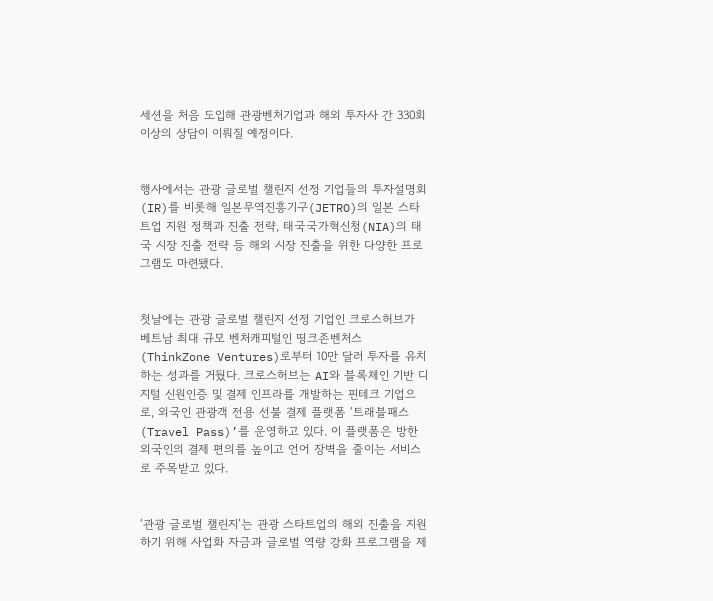세션을 처음 도입해 관광벤처기업과 해외 투자사 간 330회 이상의 상담이 이뤄질 예정이다.


행사에서는 관광 글로벌 챌린지 선정 기업들의 투자설명회(IR)를 비롯해 일본무역진흥기구(JETRO)의 일본 스타트업 지원 정책과 진출 전략, 태국국가혁신청(NIA)의 태국 시장 진출 전략 등 해외 시장 진출을 위한 다양한 프로그램도 마련됐다.


첫날에는 관광 글로벌 챌린지 선정 기업인 크로스허브가 베트남 최대 규모 벤처캐피털인 띵크존벤처스(ThinkZone Ventures)로부터 10만 달러 투자를 유치하는 성과를 거뒀다. 크로스허브는 AI와 블록체인 기반 디지털 신원인증 및 결제 인프라를 개발하는 핀테크 기업으로, 외국인 관광객 전용 선불 결제 플랫폼 ‘트래블패스(Travel Pass)’를 운영하고 있다. 이 플랫폼은 방한 외국인의 결제 편의를 높이고 언어 장벽을 줄이는 서비스로 주목받고 있다.


‘관광 글로벌 챌린지’는 관광 스타트업의 해외 진출을 지원하기 위해 사업화 자금과 글로벌 역량 강화 프로그램을 제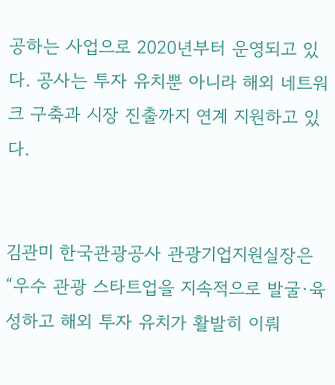공하는 사업으로 2020년부터 운영되고 있다. 공사는 투자 유치뿐 아니라 해외 네트워크 구축과 시장 진출까지 연계 지원하고 있다.


김관미 한국관광공사 관광기업지원실장은 “우수 관광 스타트업을 지속적으로 발굴·육성하고 해외 투자 유치가 활발히 이뤄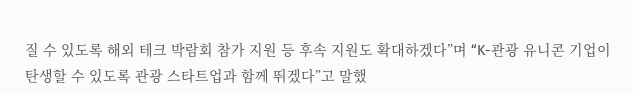질 수 있도록 해외 테크 박람회 참가 지원 등 후속 지원도 확대하겠다”며 “K-관광 유니콘 기업이 탄생할 수 있도록 관광 스타트업과 함께 뛰겠다”고 말했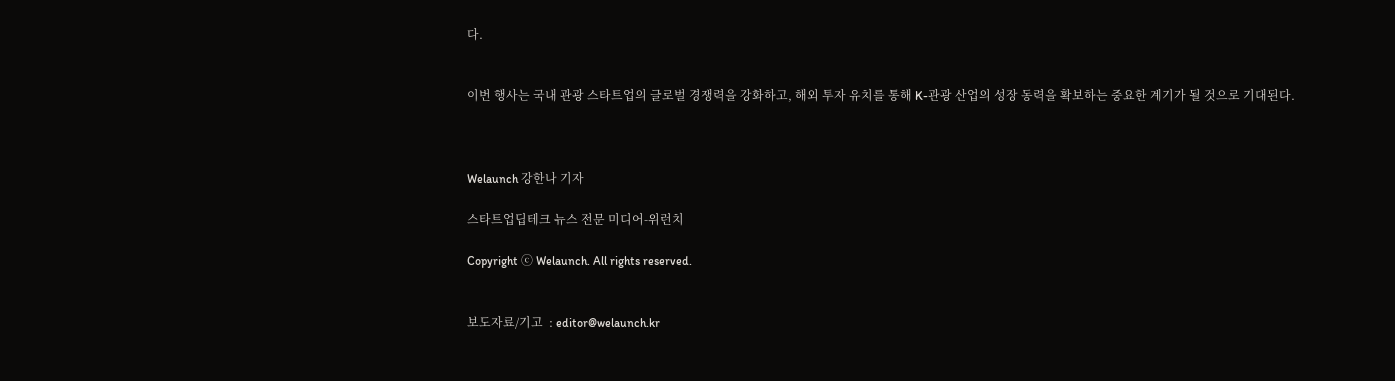다.


이번 행사는 국내 관광 스타트업의 글로벌 경쟁력을 강화하고, 해외 투자 유치를 통해 K-관광 산업의 성장 동력을 확보하는 중요한 계기가 될 것으로 기대된다.



Welaunch 강한나 기자

스타트업딥테크 뉴스 전문 미디어-위런치

Copyright ⓒ Welaunch. All rights reserved.


보도자료/기고  : editor@welaunch.kr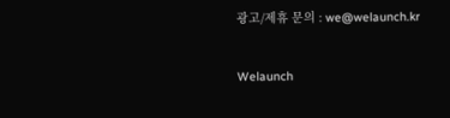광고/제휴 문의 : we@welaunch.kr


Welaunch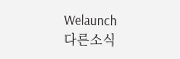Welaunch
다른소식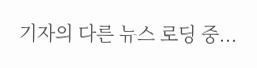기자의 다른 뉴스 로딩 중...